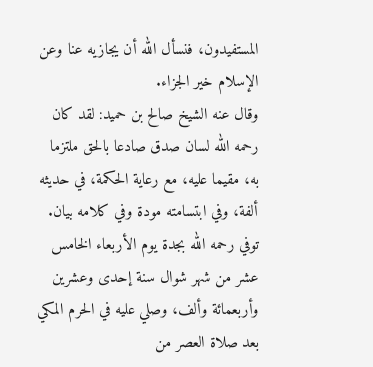المستفيدون، فنسأل الله أن يجازيه عنا وعن الإسلام خير الجزاء.
وقال عنه الشيخ صالح بن حميد: لقد كان رحمه الله لسان صدق صادعا بالحق ملتزما به، مقيما عليه، مع رعاية الحكمة، في حديثه ألفة، وفي ابتسامته مودة وفي كلامه بيان.
توفي رحمه الله بجدة يوم الأربعاء الخامس عشر من شهر شوال سنة إحدى وعشرين وأربعمائة وألف، وصلي عليه في الحرم المكي بعد صلاة العصر من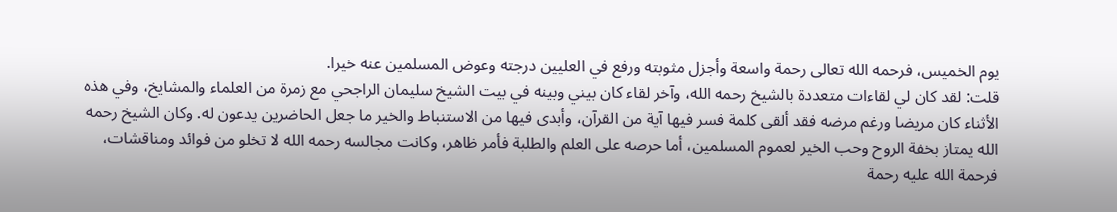يوم الخميس، فرحمه الله تعالى رحمة واسعة وأجزل مثوبته ورفع في العليين درجته وعوض المسلمين عنه خيرا.
قلت: لقد كان لي لقاءات متعددة بالشيخ رحمه الله، وآخر لقاء كان بيني وبينه في بيت الشيخ سليمان الراجحي مع زمرة من العلماء والمشايخ، وفي هذه الأثناء كان مريضا ورغم مرضه فقد ألقى كلمة فسر فيها آية من القرآن، وأبدى فيها من الاستنباط والخير ما جعل الحاضرين يدعون له. وكان الشيخ رحمه الله يمتاز بخفة الروح وحب الخير لعموم المسلمين، أما حرصه على العلم والطلبة فأمر ظاهر، وكانت مجالسه رحمه الله لا تخلو من فوائد ومناقشات، فرحمة الله عليه رحمة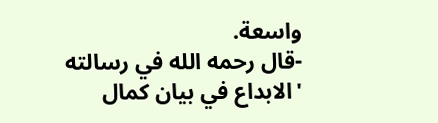واسعة.
-قال رحمه الله في رسالته 'الابداع في بيان كمال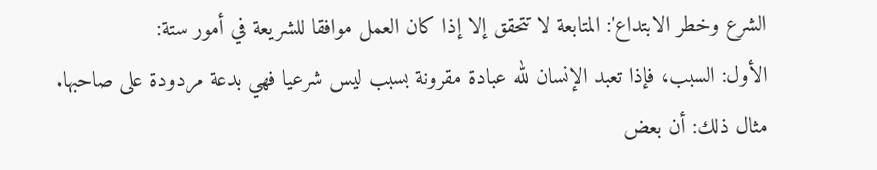الشرع وخطر الابتداع': المتابعة لا تتحقق إلا إذا كان العمل موافقا للشريعة في أمور ستة:
الأول: السبب، فإذا تعبد الإنسان لله عبادة مقرونة بسبب ليس شرعيا فهي بدعة مردودة على صاحبها. مثال ذلك: أن بعض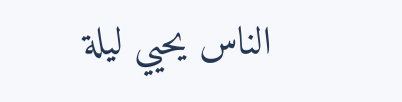الناس يحيي ليلة